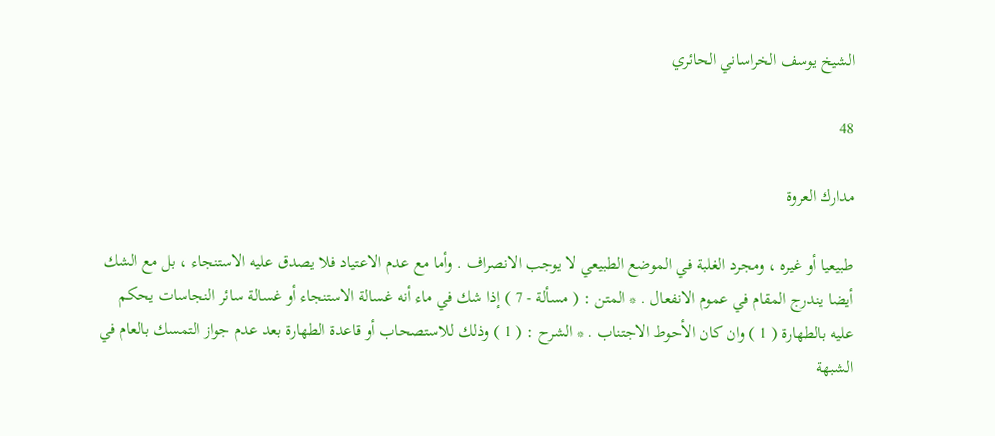الشيخ يوسف الخراساني الحائري

48

مدارك العروة

طبيعيا أو غيره ، ومجرد الغلبة في الموضع الطبيعي لا يوجب الانصراف . وأما مع عدم الاعتياد فلا يصدق عليه الاستنجاء ، بل مع الشك أيضا يندرج المقام في عموم الانفعال . * المتن : ( مسألة - 7 ) إذا شك في ماء أنه غسالة الاستنجاء أو غسالة سائر النجاسات يحكم عليه بالطهارة ( 1 ) وان كان الأحوط الاجتناب . * الشرح : ( 1 ) وذلك للاستصحاب أو قاعدة الطهارة بعد عدم جواز التمسك بالعام في الشبهة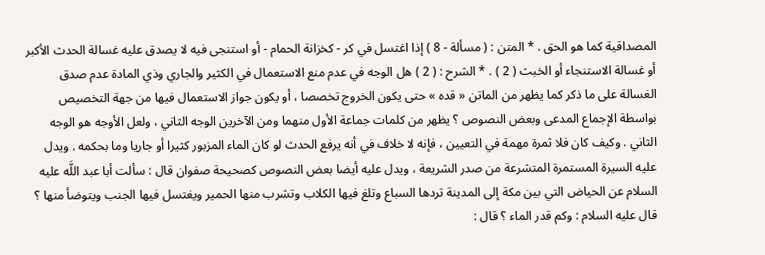المصداقية كما هو الحق . * المتن : ( مسألة - 8 ) إذا اغتسل في كر - كخزانة الحمام - أو استنجى فيه لا يصدق عليه غسالة الحدث الأكبر أو غسالة الاستنجاء أو الخبث ( 2 ) . * الشرح : ( 2 ) هل الوجه في عدم منع الاستعمال في الكثير والجاري وذي المادة عدم صدق الغسالة على ما ذكر كما يظهر من الماتن « قده » حتى يكون الخروج تخصصا ، أو يكون جواز الاستعمال فيها من جهة التخصيص بواسطة الإجماع المدعى وبعض النصوص ؟ يظهر من كلمات جماعة الأول منهما ومن الآخرين الوجه الثاني ، ولعل الأوجه هو الوجه الثاني . وكيف كان فلا ثمرة مهمة في التعيين ، فإنه لا خلاف في أنه يرفع الحدث لو كان الماء المزبور كثيرا أو جاريا وما بحكمه . ويدل عليه السيرة المستمرة المتشرعة من صدر الشريعة ، ويدل عليه أيضا بعض النصوص كصحيحة صفوان قال : سألت أبا عبد اللَّه عليه السلام عن الحياض التي بين مكة إلى المدينة تردها السباع وتلغ فيها الكلاب وتشرب منها الحمير ويغتسل فيها الجنب ويتوضأ منها ؟ قال عليه السلام : وكم قدر الماء ؟ قال :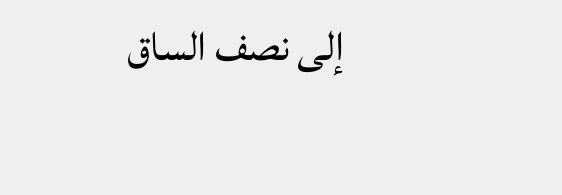إلى نصف الساق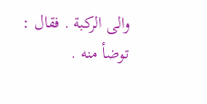والى الركبة . فقال : توضأ منه .